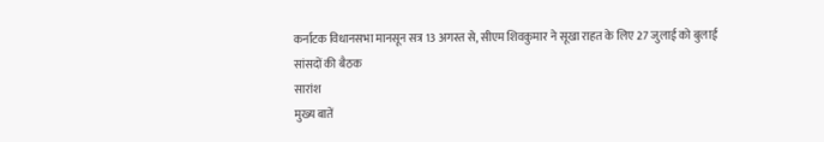कर्नाटक विधानसभा मानसून सत्र 13 अगस्त से, सीएम शिवकुमार ने सूखा राहत के लिए 27 जुलाई को बुलाई सांसदों की बैठक
सारांश
मुख्य बातें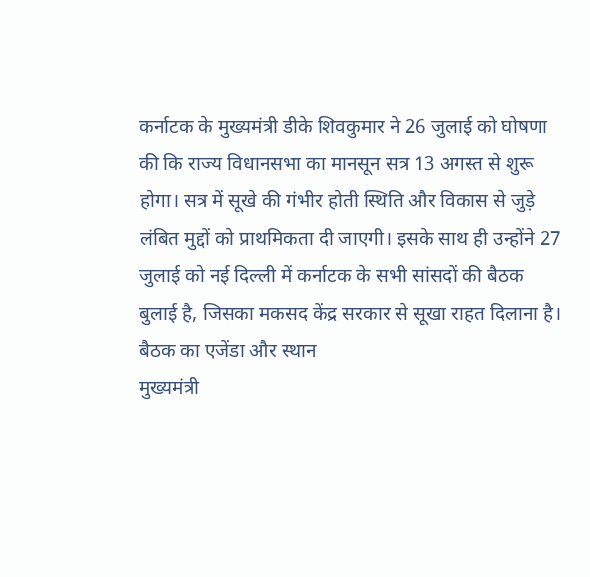कर्नाटक के मुख्यमंत्री डीके शिवकुमार ने 26 जुलाई को घोषणा की कि राज्य विधानसभा का मानसून सत्र 13 अगस्त से शुरू होगा। सत्र में सूखे की गंभीर होती स्थिति और विकास से जुड़े लंबित मुद्दों को प्राथमिकता दी जाएगी। इसके साथ ही उन्होंने 27 जुलाई को नई दिल्ली में कर्नाटक के सभी सांसदों की बैठक बुलाई है, जिसका मकसद केंद्र सरकार से सूखा राहत दिलाना है।
बैठक का एजेंडा और स्थान
मुख्यमंत्री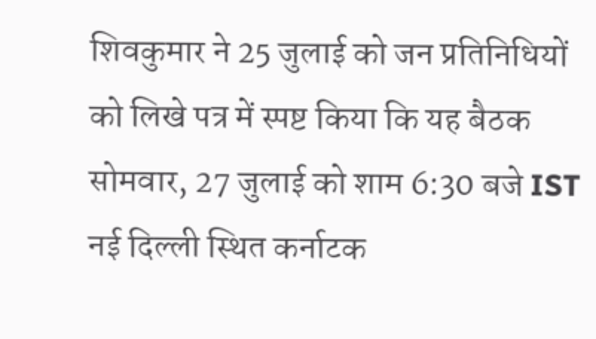शिवकुमार ने 25 जुलाई को जन प्रतिनिधियों को लिखे पत्र में स्पष्ट किया कि यह बैठक सोमवार, 27 जुलाई को शाम 6:30 बजे IST नई दिल्ली स्थित कर्नाटक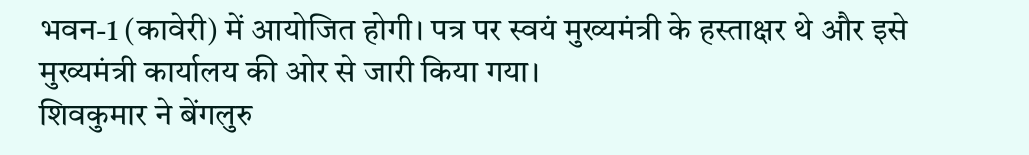भवन-1 (कावेरी) में आयोजित होगी। पत्र पर स्वयं मुख्यमंत्री के हस्ताक्षर थे और इसे मुख्यमंत्री कार्यालय की ओर से जारी किया गया।
शिवकुमार ने बेंगलुरु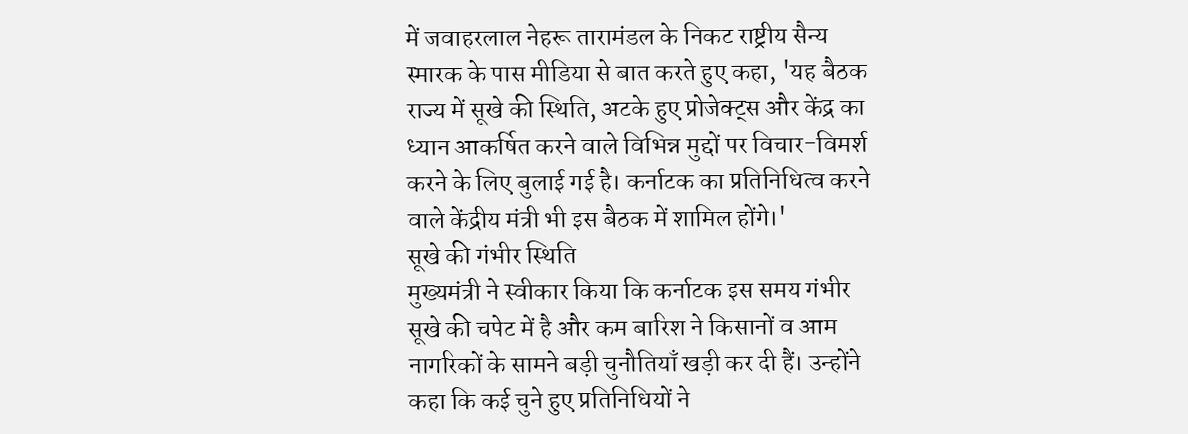में जवाहरलाल नेहरू तारामंडल के निकट राष्ट्रीय सैन्य स्मारक के पास मीडिया से बात करते हुए कहा, 'यह बैठक राज्य में सूखे की स्थिति, अटके हुए प्रोजेक्ट्स और केंद्र का ध्यान आकर्षित करने वाले विभिन्न मुद्दों पर विचार-विमर्श करने के लिए बुलाई गई है। कर्नाटक का प्रतिनिधित्व करने वाले केंद्रीय मंत्री भी इस बैठक में शामिल होंगे।'
सूखे की गंभीर स्थिति
मुख्यमंत्री ने स्वीकार किया कि कर्नाटक इस समय गंभीर सूखे की चपेट में है और कम बारिश ने किसानों व आम नागरिकों के सामने बड़ी चुनौतियाँ खड़ी कर दी हैं। उन्होंने कहा कि कई चुने हुए प्रतिनिधियों ने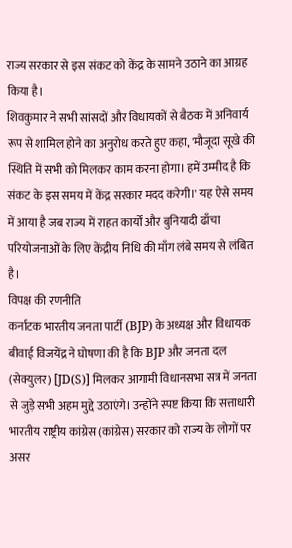राज्य सरकार से इस संकट को केंद्र के सामने उठाने का आग्रह किया है।
शिवकुमार ने सभी सांसदों और विधायकों से बैठक में अनिवार्य रूप से शामिल होने का अनुरोध करते हुए कहा, 'मौजूदा सूखे की स्थिति में सभी को मिलकर काम करना होगा। हमें उम्मीद है कि संकट के इस समय में केंद्र सरकार मदद करेगी।' यह ऐसे समय में आया है जब राज्य में राहत कार्यों और बुनियादी ढाँचा परियोजनाओं के लिए केंद्रीय निधि की माँग लंबे समय से लंबित है।
विपक्ष की रणनीति
कर्नाटक भारतीय जनता पार्टी (BJP) के अध्यक्ष और विधायक बीवाई विजयेंद्र ने घोषणा की है कि BJP और जनता दल (सेक्युलर) [JD(S)] मिलकर आगामी विधानसभा सत्र में जनता से जुड़े सभी अहम मुद्दे उठाएंगे। उन्होंने स्पष्ट किया कि सत्ताधारी भारतीय राष्ट्रीय कांग्रेस (कांग्रेस) सरकार को राज्य के लोगों पर असर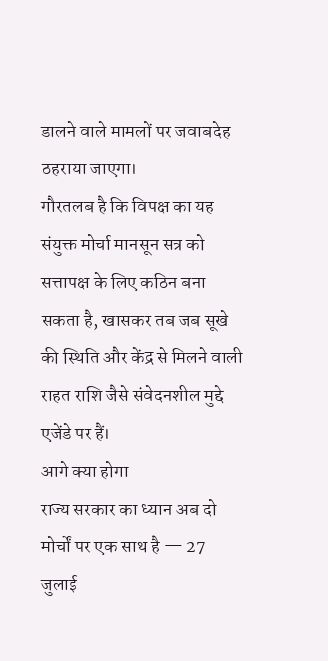डालने वाले मामलों पर जवाबदेह ठहराया जाएगा।
गौरतलब है कि विपक्ष का यह संयुक्त मोर्चा मानसून सत्र को सत्तापक्ष के लिए कठिन बना सकता है, खासकर तब जब सूखे की स्थिति और केंद्र से मिलने वाली राहत राशि जैसे संवेदनशील मुद्दे एजेंडे पर हैं।
आगे क्या होगा
राज्य सरकार का ध्यान अब दो मोर्चों पर एक साथ है — 27 जुलाई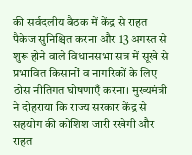की सर्वदलीय बैठक में केंद्र से राहत पैकेज सुनिश्चित करना और 13 अगस्त से शुरू होने वाले विधानसभा सत्र में सूखे से प्रभावित किसानों व नागरिकों के लिए ठोस नीतिगत घोषणाएँ करना। मुख्यमंत्री ने दोहराया कि राज्य सरकार केंद्र से सहयोग की कोशिश जारी रखेगी और राहत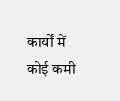कार्यों में कोई कमी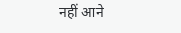नहीं आने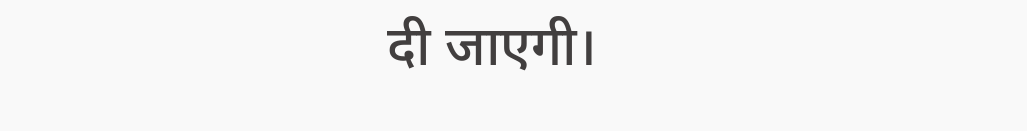दी जाएगी।